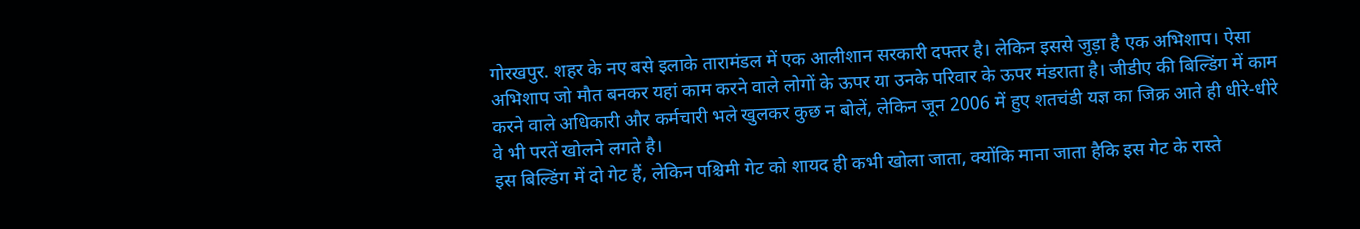गोरखपुर. शहर के नए बसे इलाके तारामंडल में एक आलीशान सरकारी दफ्तर है। लेकिन इससे जुड़ा है एक अभिशाप। ऐसा अभिशाप जो मौत बनकर यहां काम करने वाले लोगों के ऊपर या उनके परिवार के ऊपर मंडराता है। जीडीए की बिल्डिंग में काम करने वाले अधिकारी और कर्मचारी भले खुलकर कुछ न बोलें, लेकिन जून 2006 में हुए शतचंडी यज्ञ का जिक्र आते ही धीरे-धीरे वे भी परतें खोलने लगते है।
इस बिल्डिंग में दो गेट हैं, लेकिन पश्चिमी गेट को शायद ही कभी खोला जाता, क्योंकि माना जाता हैकि इस गेट के रास्ते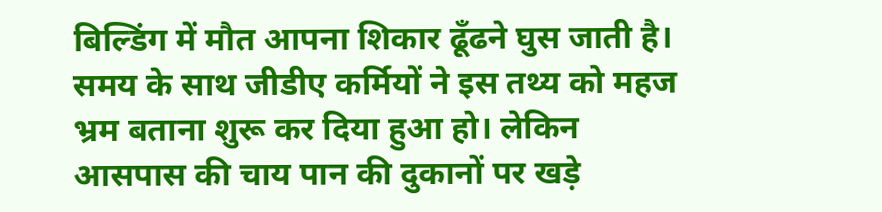बिल्डिंग में मौत आपना शिकार ढूँढने घुस जाती है। समय के साथ जीडीए कर्मियों ने इस तथ्य को महज भ्रम बताना शुरू कर दिया हुआ हो। लेकिन आसपास की चाय पान की दुकानों पर खड़े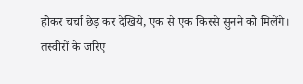होकर चर्चा छेड़ कर देखिये, एक से एक किस्से सुनने को मिलेंगे।
तस्वीरों के जरिए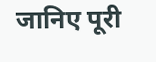जानिए पूरी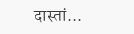दास्तां...